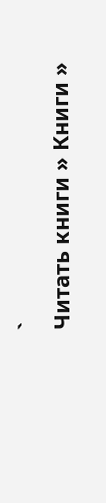`
Читать книги » Книги »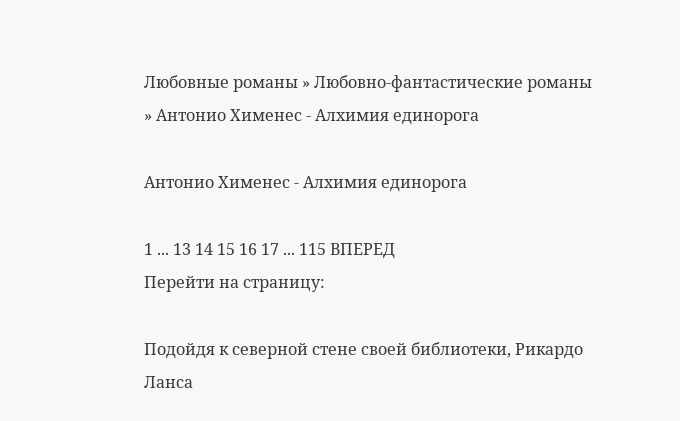Любовные романы » Любовно-фантастические романы » Антонио Хименес - Алхимия единорога

Антонио Хименес - Алхимия единорога

1 ... 13 14 15 16 17 ... 115 ВПЕРЕД
Перейти на страницу:

Подойдя к северной стене своей библиотеки, Рикардо Ланса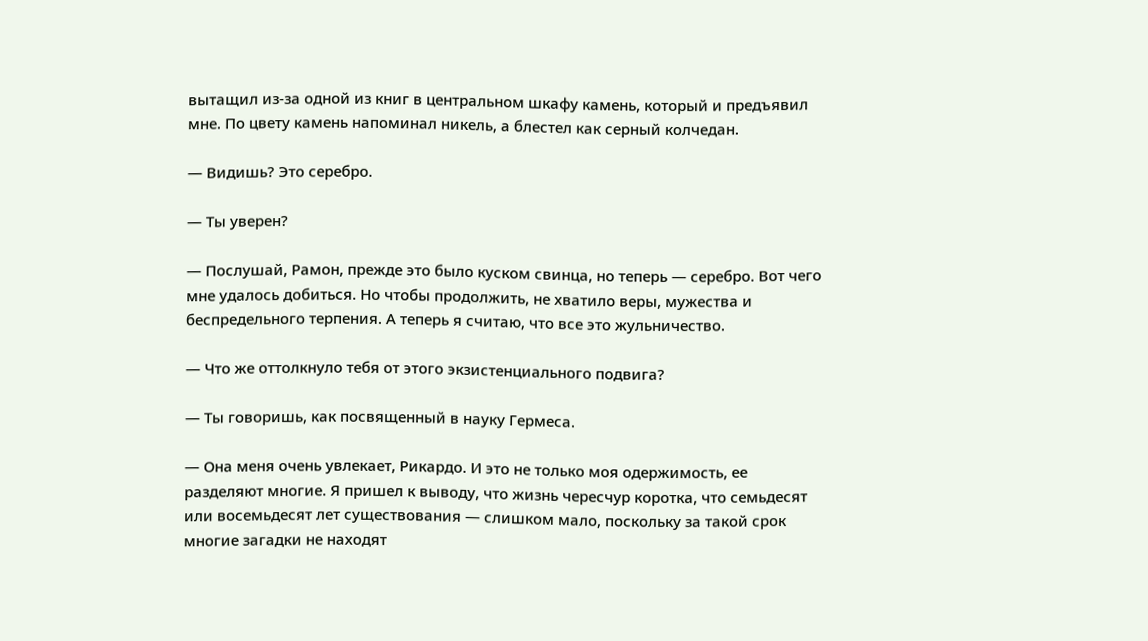вытащил из-за одной из книг в центральном шкафу камень, который и предъявил мне. По цвету камень напоминал никель, а блестел как серный колчедан.

— Видишь? Это серебро.

— Ты уверен?

— Послушай, Рамон, прежде это было куском свинца, но теперь — серебро. Вот чего мне удалось добиться. Но чтобы продолжить, не хватило веры, мужества и беспредельного терпения. А теперь я считаю, что все это жульничество.

— Что же оттолкнуло тебя от этого экзистенциального подвига?

— Ты говоришь, как посвященный в науку Гермеса.

— Она меня очень увлекает, Рикардо. И это не только моя одержимость, ее разделяют многие. Я пришел к выводу, что жизнь чересчур коротка, что семьдесят или восемьдесят лет существования — слишком мало, поскольку за такой срок многие загадки не находят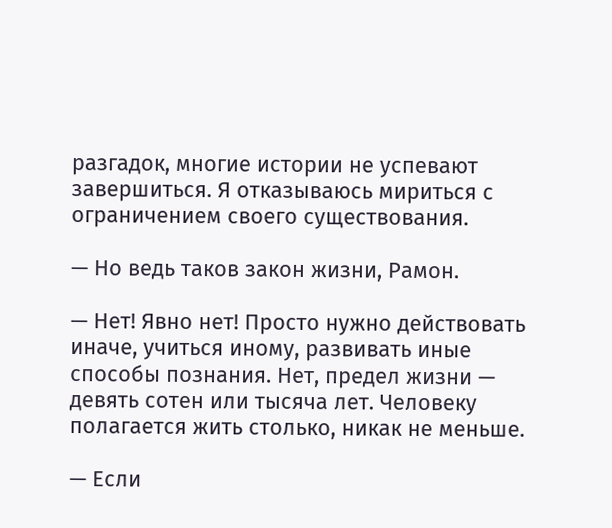разгадок, многие истории не успевают завершиться. Я отказываюсь мириться с ограничением своего существования.

— Но ведь таков закон жизни, Рамон.

— Нет! Явно нет! Просто нужно действовать иначе, учиться иному, развивать иные способы познания. Нет, предел жизни — девять сотен или тысяча лет. Человеку полагается жить столько, никак не меньше.

— Если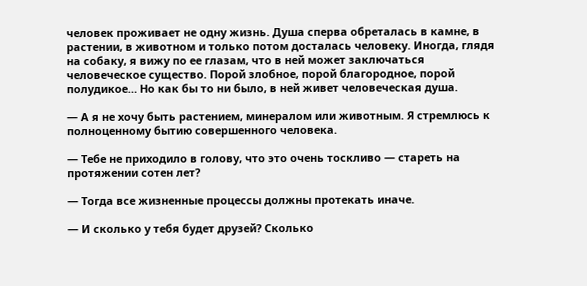человек проживает не одну жизнь. Душа сперва обреталась в камне, в растении, в животном и только потом досталась человеку. Иногда, глядя на собаку, я вижу по ее глазам, что в ней может заключаться человеческое существо. Порой злобное, порой благородное, порой полудикое… Но как бы то ни было, в ней живет человеческая душа.

— А я не хочу быть растением, минералом или животным. Я стремлюсь к полноценному бытию совершенного человека.

— Тебе не приходило в голову, что это очень тоскливо — стареть на протяжении сотен лет?

— Тогда все жизненные процессы должны протекать иначе.

— И сколько у тебя будет друзей? Сколько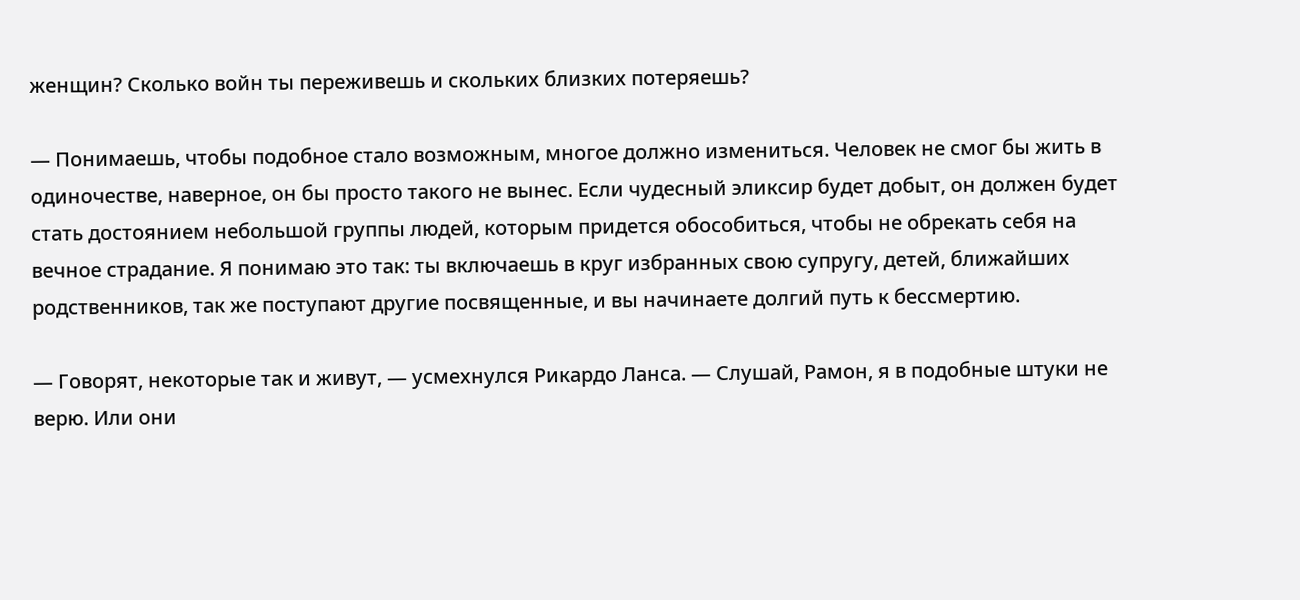женщин? Сколько войн ты переживешь и скольких близких потеряешь?

— Понимаешь, чтобы подобное стало возможным, многое должно измениться. Человек не смог бы жить в одиночестве, наверное, он бы просто такого не вынес. Если чудесный эликсир будет добыт, он должен будет стать достоянием небольшой группы людей, которым придется обособиться, чтобы не обрекать себя на вечное страдание. Я понимаю это так: ты включаешь в круг избранных свою супругу, детей, ближайших родственников, так же поступают другие посвященные, и вы начинаете долгий путь к бессмертию.

— Говорят, некоторые так и живут, — усмехнулся Рикардо Ланса. — Слушай, Рамон, я в подобные штуки не верю. Или они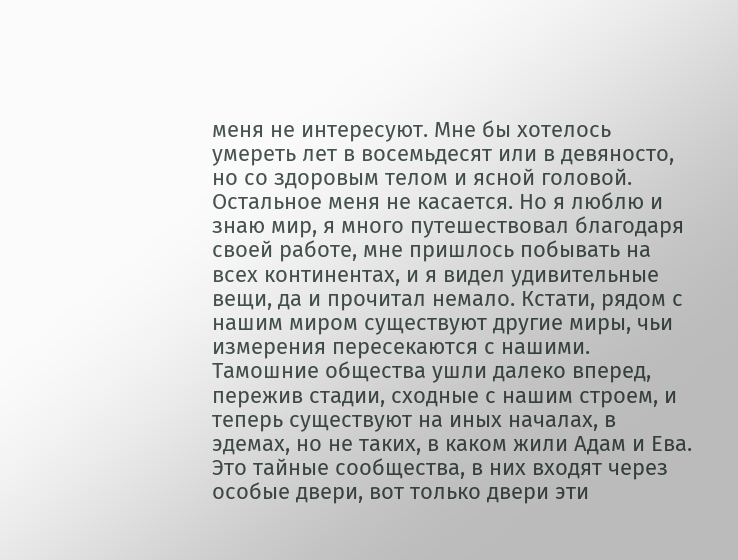меня не интересуют. Мне бы хотелось умереть лет в восемьдесят или в девяносто, но со здоровым телом и ясной головой. Остальное меня не касается. Но я люблю и знаю мир, я много путешествовал благодаря своей работе, мне пришлось побывать на всех континентах, и я видел удивительные вещи, да и прочитал немало. Кстати, рядом с нашим миром существуют другие миры, чьи измерения пересекаются с нашими. Тамошние общества ушли далеко вперед, пережив стадии, сходные с нашим строем, и теперь существуют на иных началах, в эдемах, но не таких, в каком жили Адам и Ева. Это тайные сообщества, в них входят через особые двери, вот только двери эти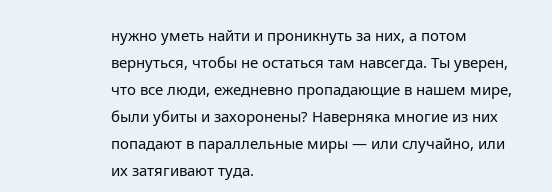нужно уметь найти и проникнуть за них, а потом вернуться, чтобы не остаться там навсегда. Ты уверен, что все люди, ежедневно пропадающие в нашем мире, были убиты и захоронены? Наверняка многие из них попадают в параллельные миры — или случайно, или их затягивают туда.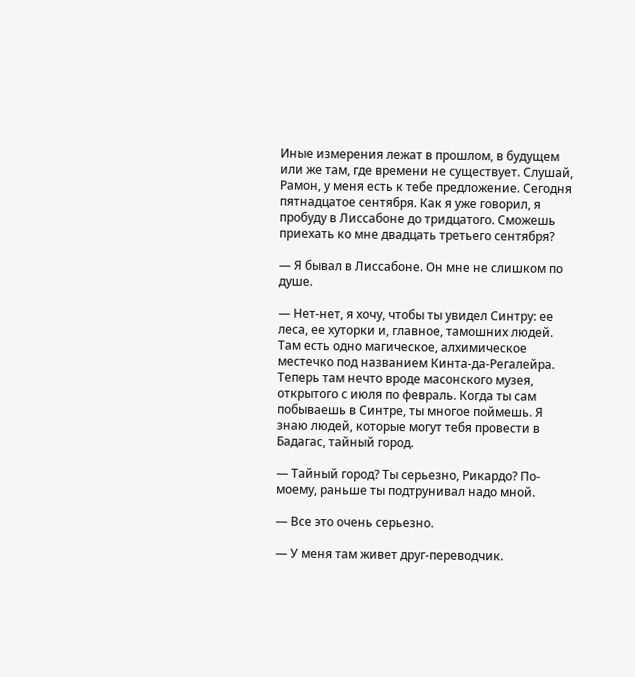Иные измерения лежат в прошлом, в будущем или же там, где времени не существует. Слушай, Рамон, у меня есть к тебе предложение. Сегодня пятнадцатое сентября. Как я уже говорил, я пробуду в Лиссабоне до тридцатого. Сможешь приехать ко мне двадцать третьего сентября?

— Я бывал в Лиссабоне. Он мне не слишком по душе.

— Нет-нет, я хочу, чтобы ты увидел Синтру: ее леса, ее хуторки и, главное, тамошних людей. Там есть одно магическое, алхимическое местечко под названием Кинта-да-Регалейра. Теперь там нечто вроде масонского музея, открытого с июля по февраль. Когда ты сам побываешь в Синтре, ты многое поймешь. Я знаю людей, которые могут тебя провести в Бадагас, тайный город.

— Тайный город? Ты серьезно, Рикардо? По-моему, раньше ты подтрунивал надо мной.

— Все это очень серьезно.

— У меня там живет друг-переводчик.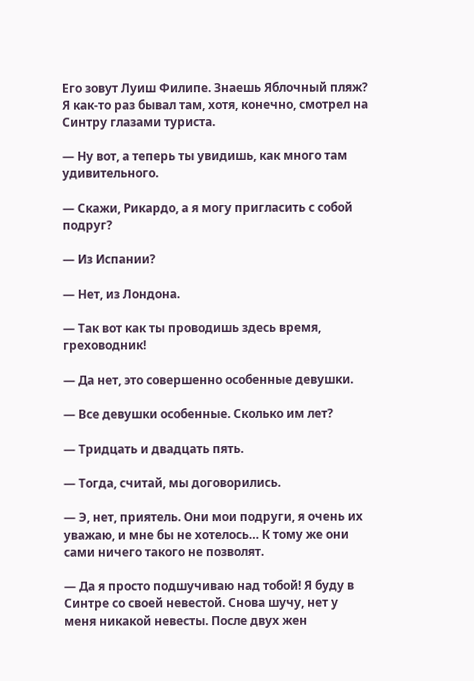Его зовут Луиш Филипе. Знаешь Яблочный пляж? Я как-то раз бывал там, хотя, конечно, смотрел на Синтру глазами туриста.

— Ну вот, а теперь ты увидишь, как много там удивительного.

— Скажи, Рикардо, а я могу пригласить с собой подруг?

— Из Испании?

— Нет, из Лондона.

— Так вот как ты проводишь здесь время, греховодник!

— Да нет, это совершенно особенные девушки.

— Все девушки особенные. Сколько им лет?

— Тридцать и двадцать пять.

— Тогда, считай, мы договорились.

— Э, нет, приятель. Они мои подруги, я очень их уважаю, и мне бы не хотелось… К тому же они сами ничего такого не позволят.

— Да я просто подшучиваю над тобой! Я буду в Синтре со своей невестой. Снова шучу, нет у меня никакой невесты. После двух жен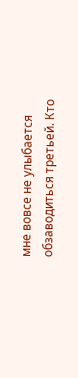мне вовсе не улыбается обзаводиться третьей. Кто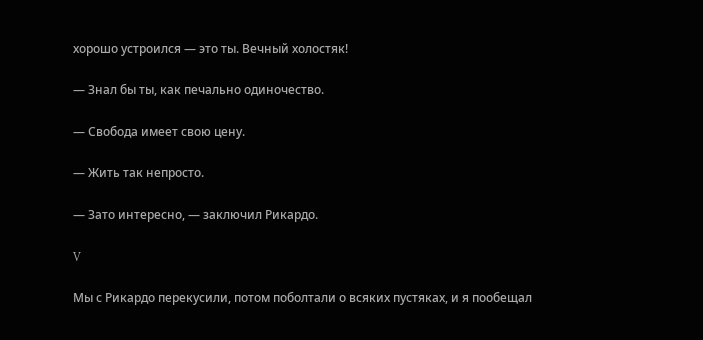хорошо устроился — это ты. Вечный холостяк!

— Знал бы ты, как печально одиночество.

— Свобода имеет свою цену.

— Жить так непросто.

— Зато интересно, — заключил Рикардо.

V

Мы с Рикардо перекусили, потом поболтали о всяких пустяках, и я пообещал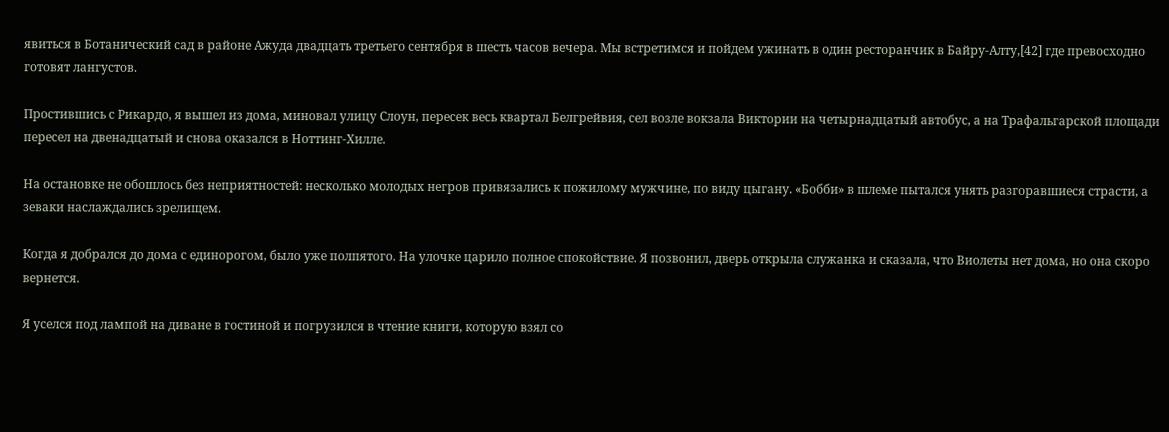явиться в Ботанический сад в районе Ажуда двадцать третьего сентября в шесть часов вечера. Мы встретимся и пойдем ужинать в один ресторанчик в Байру-Алту,[42] где превосходно готовят лангустов.

Простившись с Рикардо, я вышел из дома, миновал улицу Слоун, пересек весь квартал Белгрейвия, сел возле вокзала Виктории на четырнадцатый автобус, а на Трафальгарской площади пересел на двенадцатый и снова оказался в Ноттинг-Хилле.

На остановке не обошлось без неприятностей: несколько молодых негров привязались к пожилому мужчине, по виду цыгану. «Бобби» в шлеме пытался унять разгоравшиеся страсти, а зеваки наслаждались зрелищем.

Когда я добрался до дома с единорогом, было уже полпятого. На улочке царило полное спокойствие. Я позвонил, дверь открыла служанка и сказала, что Виолеты нет дома, но она скоро вернется.

Я уселся под лампой на диване в гостиной и погрузился в чтение книги, которую взял со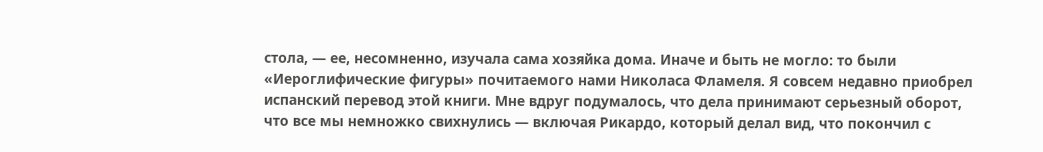стола, — ее, несомненно, изучала сама хозяйка дома. Иначе и быть не могло: то были «Иероглифические фигуры» почитаемого нами Николаса Фламеля. Я совсем недавно приобрел испанский перевод этой книги. Мне вдруг подумалось, что дела принимают серьезный оборот, что все мы немножко свихнулись — включая Рикардо, который делал вид, что покончил с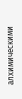алхимическими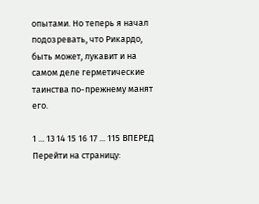опытами. Но теперь я начал подозревать, что Рикардо, быть может, лукавит и на самом деле герметические таинства по-прежнему манят его.

1 ... 13 14 15 16 17 ... 115 ВПЕРЕД
Перейти на страницу: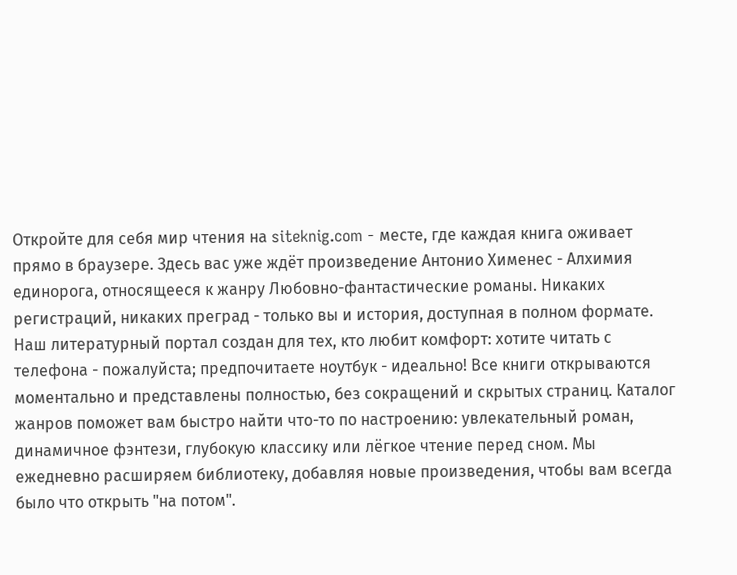Откройте для себя мир чтения на siteknig.com - месте, где каждая книга оживает прямо в браузере. Здесь вас уже ждёт произведение Антонио Хименес - Алхимия единорога, относящееся к жанру Любовно-фантастические романы. Никаких регистраций, никаких преград - только вы и история, доступная в полном формате. Наш литературный портал создан для тех, кто любит комфорт: хотите читать с телефона - пожалуйста; предпочитаете ноутбук - идеально! Все книги открываются моментально и представлены полностью, без сокращений и скрытых страниц. Каталог жанров поможет вам быстро найти что-то по настроению: увлекательный роман, динамичное фэнтези, глубокую классику или лёгкое чтение перед сном. Мы ежедневно расширяем библиотеку, добавляя новые произведения, чтобы вам всегда было что открыть "на потом".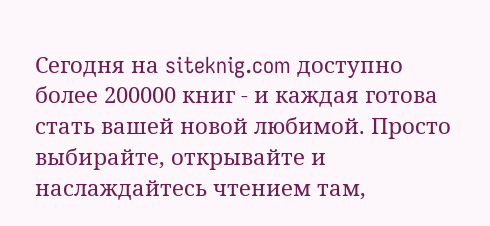Сегодня на siteknig.com доступно более 200000 книг - и каждая готова стать вашей новой любимой. Просто выбирайте, открывайте и наслаждайтесь чтением там,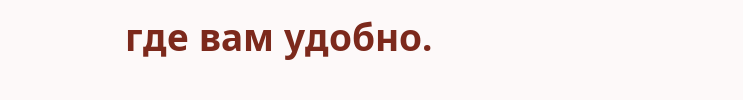где вам удобно.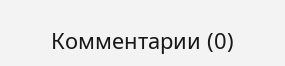Комментарии (0)